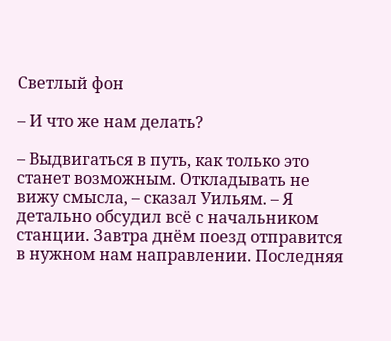Светлый фон

– И что же нам делать?

– Выдвигаться в путь, как только это станет возможным. Откладывать не вижу смысла, – сказал Уильям. – Я детально обсудил всё с начальником станции. Завтра днём поезд отправится в нужном нам направлении. Последняя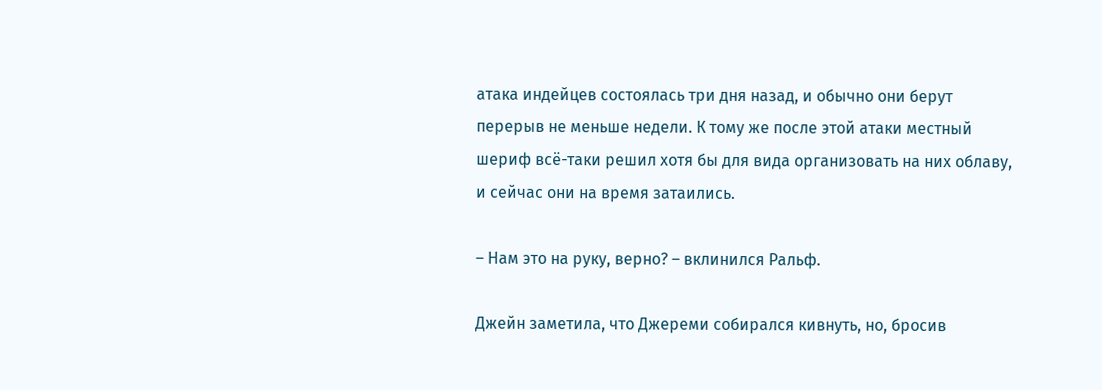атака индейцев состоялась три дня назад, и обычно они берут перерыв не меньше недели. К тому же после этой атаки местный шериф всё-таки решил хотя бы для вида организовать на них облаву, и сейчас они на время затаились.

– Нам это на руку, верно? – вклинился Ральф.

Джейн заметила, что Джереми собирался кивнуть, но, бросив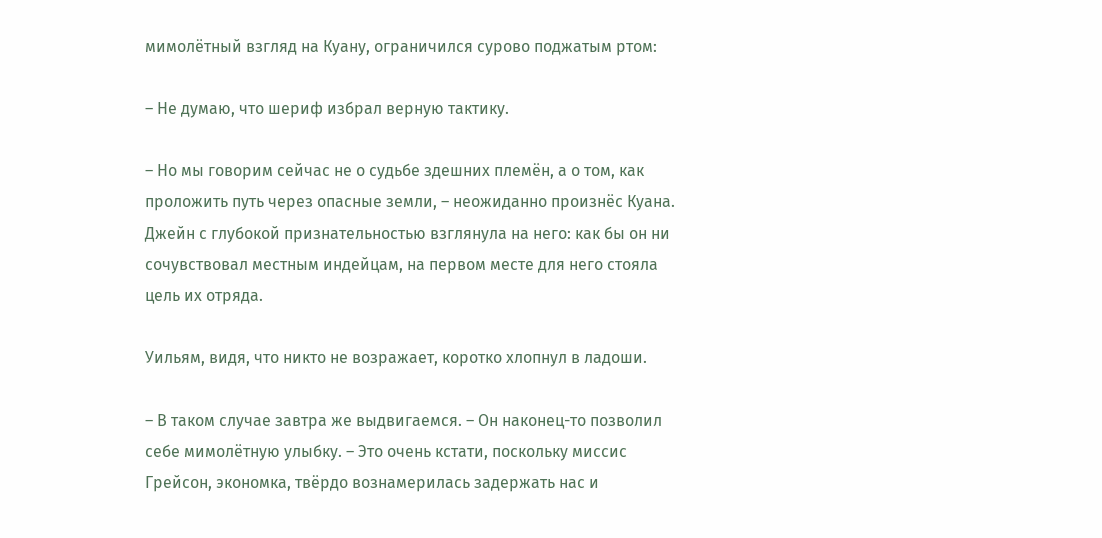мимолётный взгляд на Куану, ограничился сурово поджатым ртом:

– Не думаю, что шериф избрал верную тактику.

– Но мы говорим сейчас не о судьбе здешних племён, а о том, как проложить путь через опасные земли, – неожиданно произнёс Куана. Джейн с глубокой признательностью взглянула на него: как бы он ни сочувствовал местным индейцам, на первом месте для него стояла цель их отряда.

Уильям, видя, что никто не возражает, коротко хлопнул в ладоши.

– В таком случае завтра же выдвигаемся. – Он наконец-то позволил себе мимолётную улыбку. – Это очень кстати, поскольку миссис Грейсон, экономка, твёрдо вознамерилась задержать нас и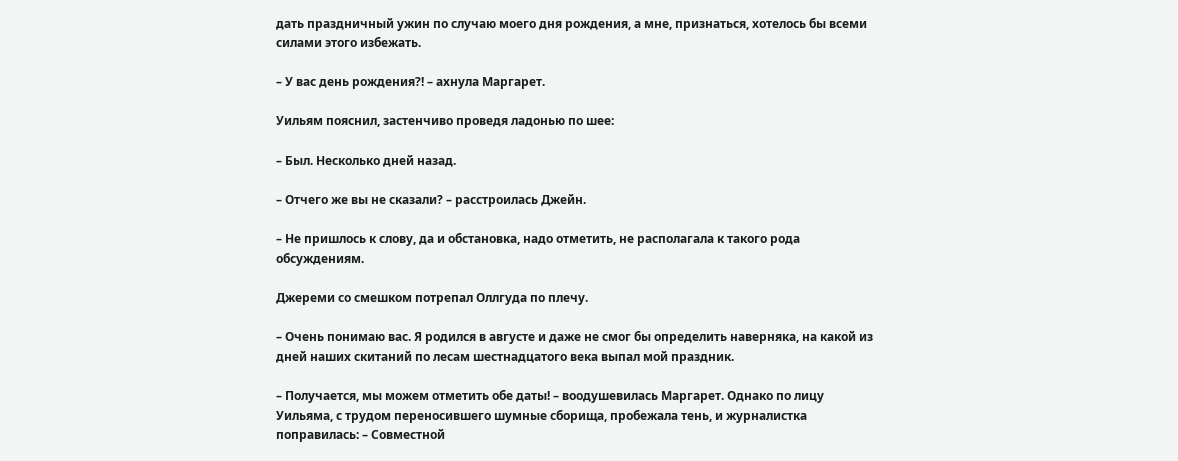дать праздничный ужин по случаю моего дня рождения, а мне, признаться, хотелось бы всеми силами этого избежать.

– У вас день рождения?! – ахнула Маргарет.

Уильям пояснил, застенчиво проведя ладонью по шее:

– Был. Несколько дней назад.

– Отчего же вы не сказали? – расстроилась Джейн.

– Не пришлось к слову, да и обстановка, надо отметить, не располагала к такого рода обсуждениям.

Джереми со смешком потрепал Оллгуда по плечу.

– Очень понимаю вас. Я родился в августе и даже не смог бы определить наверняка, на какой из дней наших скитаний по лесам шестнадцатого века выпал мой праздник.

– Получается, мы можем отметить обе даты! – воодушевилась Маргарет. Однако по лицу Уильяма, с трудом переносившего шумные сборища, пробежала тень, и журналистка поправилась: – Совместной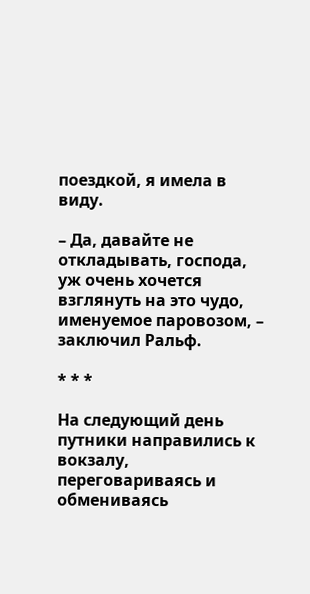поездкой, я имела в виду.

– Да, давайте не откладывать, господа, уж очень хочется взглянуть на это чудо, именуемое паровозом, – заключил Ральф.

* * *

На следующий день путники направились к вокзалу, переговариваясь и обмениваясь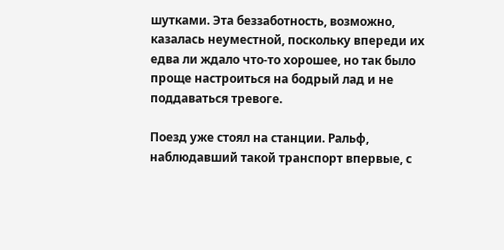шутками. Эта беззаботность, возможно, казалась неуместной, поскольку впереди их едва ли ждало что-то хорошее, но так было проще настроиться на бодрый лад и не поддаваться тревоге.

Поезд уже стоял на станции. Ральф, наблюдавший такой транспорт впервые, с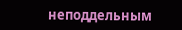неподдельным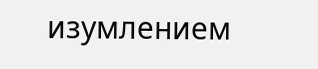изумлением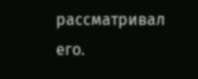рассматривал его.